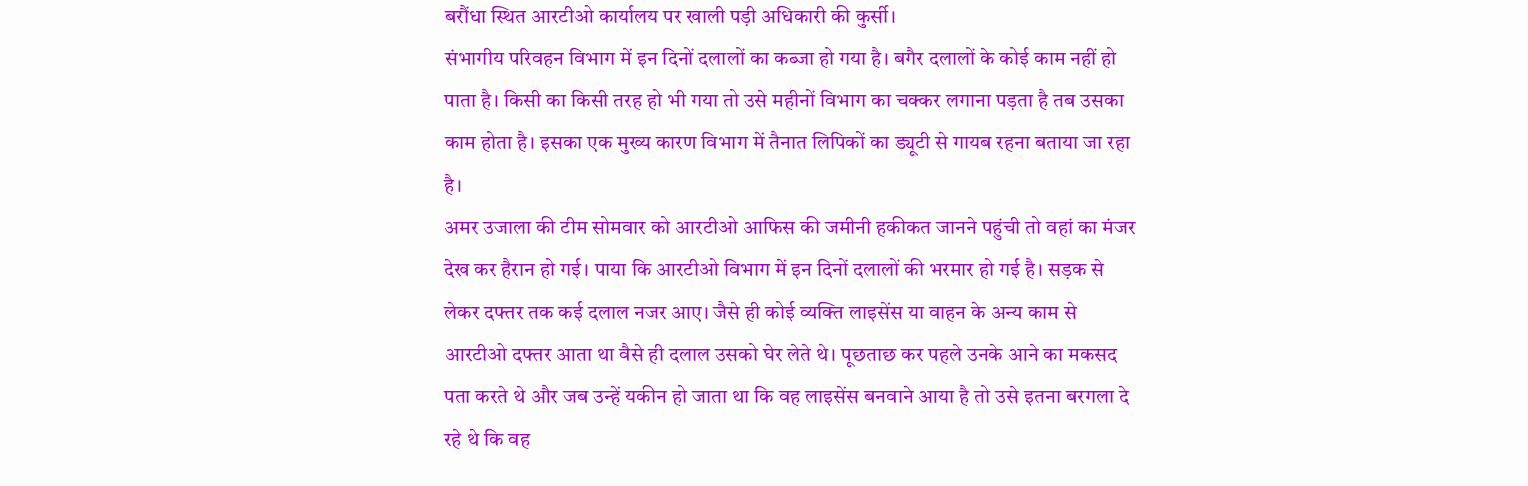बरौंधा स्थित आरटीओ कार्यालय पर खाली पड़ी अधिकारी की कुर्सी।
संभागीय परिवहन विभाग में इन दिनों दलालों का कब्जा हो गया है। बगैर दलालों के कोई काम नहीं हो पाता है। किसी का किसी तरह हो भी गया तो उसे महीनों विभाग का चक्कर लगाना पड़ता है तब उसका काम होता है। इसका एक मुख्य कारण विभाग में तैनात लिपिकों का ड्यूटी से गायब रहना बताया जा रहा है।
अमर उजाला की टीम सोमवार को आरटीओ आफिस की जमीनी हकीकत जानने पहुंची तो वहां का मंजर देख कर हैरान हो गई। पाया कि आरटीओ विभाग में इन दिनों दलालों की भरमार हो गई है। सड़क से लेकर दफ्तर तक कई दलाल नजर आए। जैसे ही कोई व्यक्ति लाइसेंस या वाहन के अन्य काम से आरटीओ दफ्तर आता था वैसे ही दलाल उसको घेर लेते थे। पूछताछ कर पहले उनके आने का मकसद पता करते थे और जब उन्हें यकीन हो जाता था कि वह लाइसेंस बनवाने आया है तो उसे इतना बरगला दे रहे थे कि वह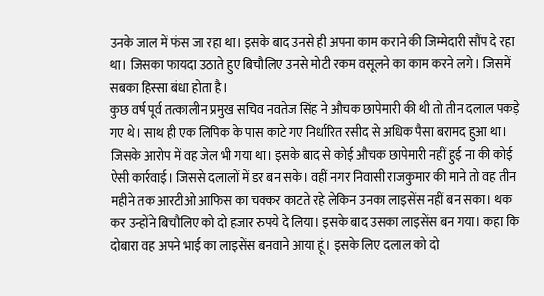उनके जाल में फंस जा रहा था। इसके बाद उनसे ही अपना काम कराने की जिम्मेदारी सौंप दे रहा था। जिसका फायदा उठाते हुए बिचौलिए उनसे मोटी रकम वसूलने का काम करने लगे। जिसमें सबका हिस्सा बंधा होता है।
कुछ वर्ष पूर्व तत्कालीन प्रमुख सचिव नवतेज सिंह ने औचक छापेमारी की थी तो तीन दलाल पकड़े गए थे। साथ ही एक लिपिक के पास काटे गए निर्धारित रसीद से अधिक पैसा बरामद हुआ था। जिसके आरोप में वह जेल भी गया था। इसके बाद से कोई औचक छापेमारी नहीं हुई ना की कोई ऐसी कार्रवाई। जिससे दलालों में डर बन सके। वहीं नगर निवासी राजकुमार की माने तो वह तीन महीने तक आरटीओ आफिस का चक्कर काटते रहे लेकिन उनका लाइसेंस नहीं बन सका। थक कर उन्होंने बिचौलिए को दो हजार रुपये दे लिया। इसके बाद उसका लाइसेंस बन गया। कहा कि दोबारा वह अपने भाई का लाइसेंस बनवाने आया हूं। इसके लिए दलाल को दो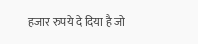हजार रुपये दे दिया है जो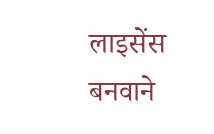लाइसेंस बनवाने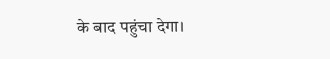के बाद पहुंचा देगा।